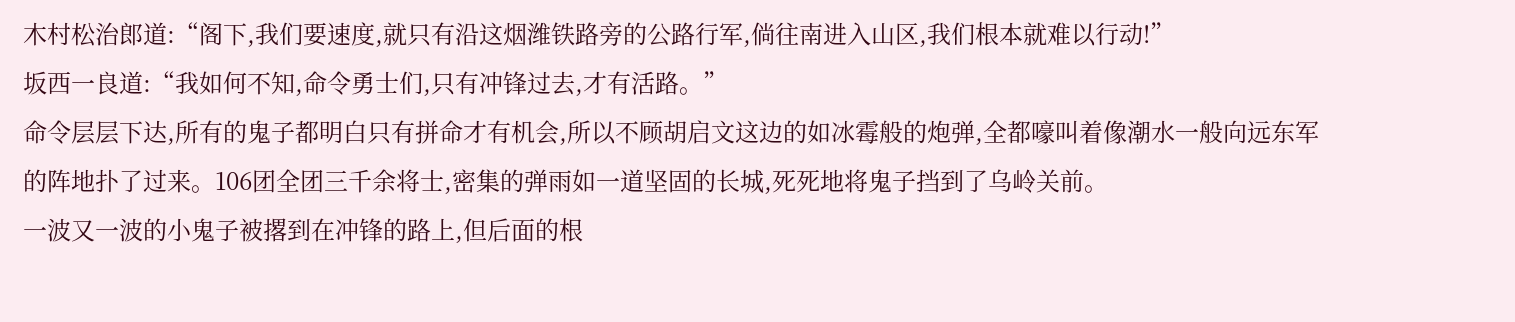木村松治郎道:“阁下,我们要速度,就只有沿这烟潍铁路旁的公路行军,倘往南进入山区,我们根本就难以行动!”
坂西一良道:“我如何不知,命令勇士们,只有冲锋过去,才有活路。”
命令层层下达,所有的鬼子都明白只有拼命才有机会,所以不顾胡启文这边的如冰霉般的炮弹,全都嚎叫着像潮水一般向远东军的阵地扑了过来。106团全团三千余将士,密集的弹雨如一道坚固的长城,死死地将鬼子挡到了乌岭关前。
一波又一波的小鬼子被撂到在冲锋的路上,但后面的根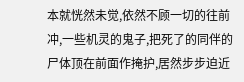本就恍然未觉,依然不顾一切的往前冲,一些机灵的鬼子,把死了的同伴的尸体顶在前面作掩护,居然步步迫近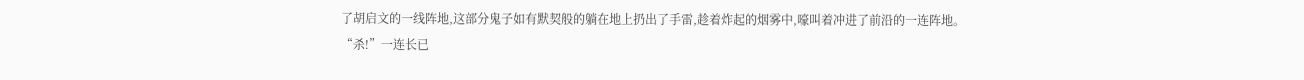了胡启文的一线阵地,这部分鬼子如有默契般的躺在地上扔出了手雷,趁着炸起的烟雾中,嚎叫着冲进了前沿的一连阵地。
“杀!”一连长已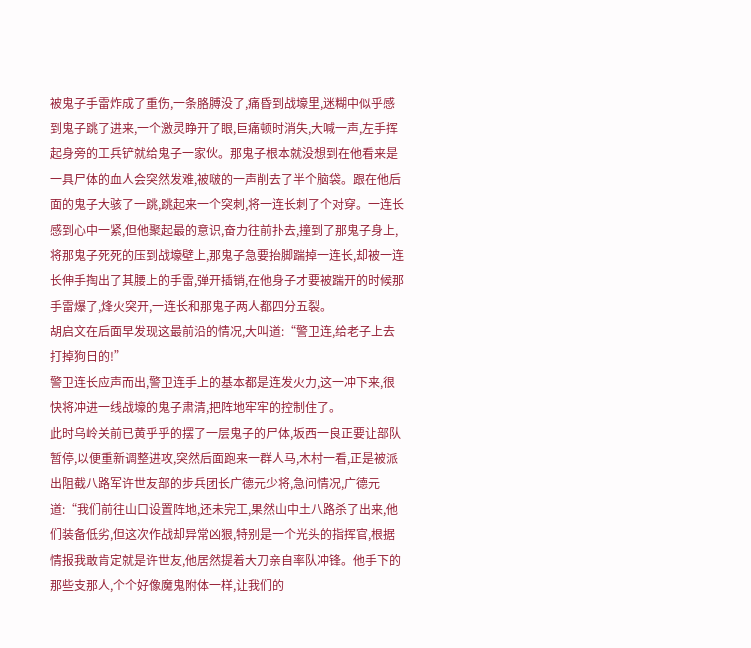被鬼子手雷炸成了重伤,一条胳膊没了,痛昏到战壕里,迷糊中似乎感到鬼子跳了进来,一个激灵睁开了眼,巨痛顿时消失,大喊一声,左手挥起身旁的工兵铲就给鬼子一家伙。那鬼子根本就没想到在他看来是一具尸体的血人会突然发难,被啵的一声削去了半个脑袋。跟在他后面的鬼子大骇了一跳,跳起来一个突刺,将一连长刺了个对穿。一连长感到心中一紧,但他聚起最的意识,奋力往前扑去,撞到了那鬼子身上,将那鬼子死死的压到战壕壁上,那鬼子急要抬脚踹掉一连长,却被一连长伸手掏出了其腰上的手雷,弹开插销,在他身子才要被踹开的时候那手雷爆了,烽火突开,一连长和那鬼子两人都四分五裂。
胡启文在后面早发现这最前沿的情况,大叫道:“警卫连,给老子上去打掉狗日的!”
警卫连长应声而出,警卫连手上的基本都是连发火力,这一冲下来,很快将冲进一线战壕的鬼子肃清,把阵地牢牢的控制住了。
此时乌岭关前已黄乎乎的摆了一层鬼子的尸体,坂西一良正要让部队暂停,以便重新调整进攻,突然后面跑来一群人马,木村一看,正是被派出阻截八路军许世友部的步兵团长广德元少将,急问情况,广德元道:“我们前往山口设置阵地,还未完工,果然山中土八路杀了出来,他们装备低劣,但这次作战却异常凶狠,特别是一个光头的指挥官,根据情报我敢肯定就是许世友,他居然提着大刀亲自率队冲锋。他手下的那些支那人,个个好像魔鬼附体一样,让我们的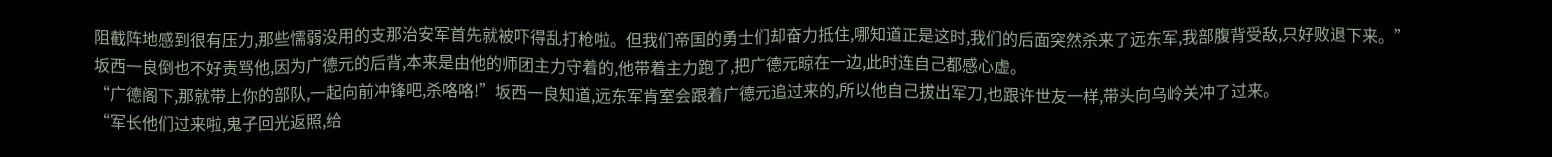阻截阵地感到很有压力,那些懦弱没用的支那治安军首先就被吓得乱打枪啦。但我们帝国的勇士们却奋力抵住,哪知道正是这时,我们的后面突然杀来了远东军,我部腹背受敌,只好败退下来。”
坂西一良倒也不好责骂他,因为广德元的后背,本来是由他的师团主力守着的,他带着主力跑了,把广德元晾在一边,此时连自己都感心虚。
“广德阁下,那就带上你的部队,一起向前冲锋吧,杀咯咯!”坂西一良知道,远东军肯室会跟着广德元追过来的,所以他自己拔出军刀,也跟许世友一样,带头向乌岭关冲了过来。
“军长他们过来啦,鬼子回光返照,给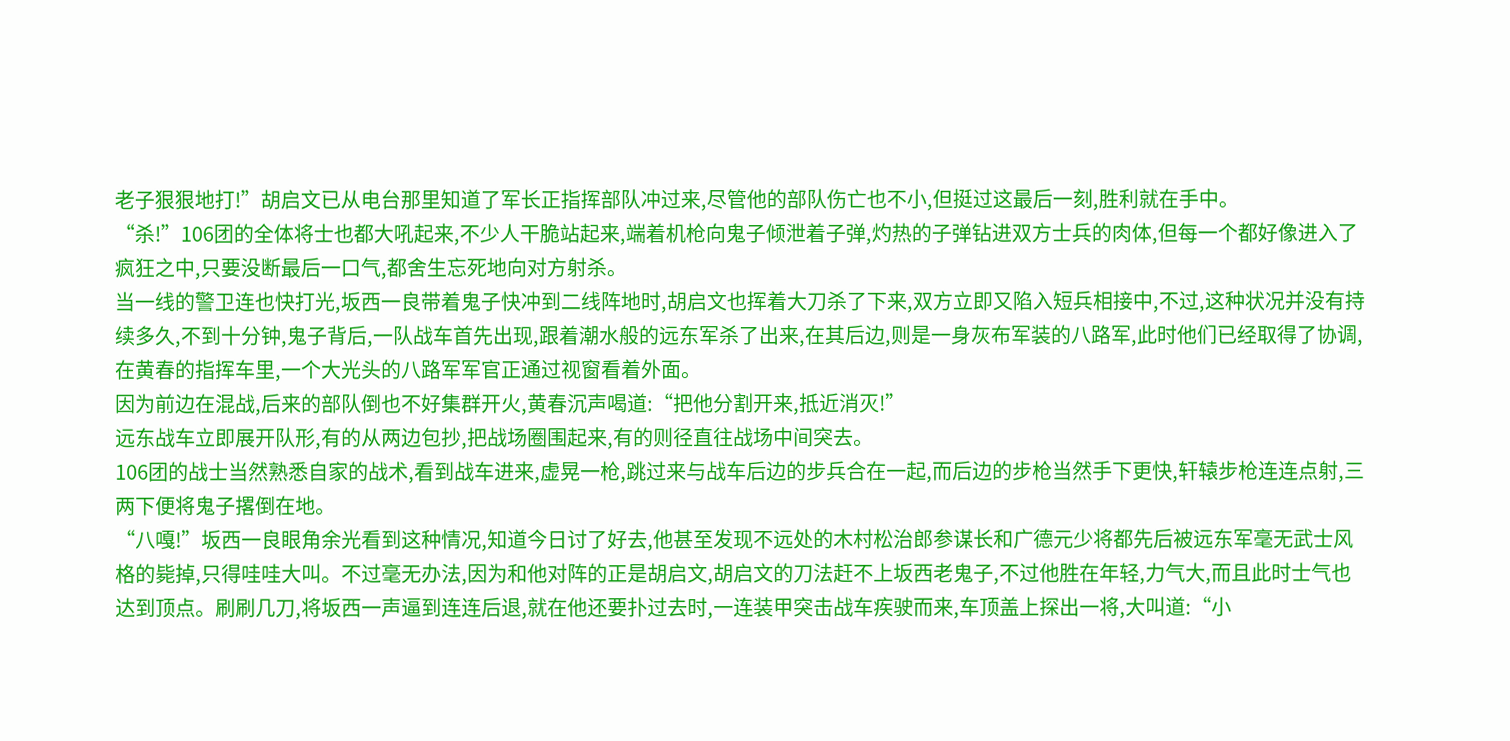老子狠狠地打!”胡启文已从电台那里知道了军长正指挥部队冲过来,尽管他的部队伤亡也不小,但挺过这最后一刻,胜利就在手中。
“杀!”106团的全体将士也都大吼起来,不少人干脆站起来,端着机枪向鬼子倾泄着子弹,灼热的子弹钻进双方士兵的肉体,但每一个都好像进入了疯狂之中,只要没断最后一口气,都舍生忘死地向对方射杀。
当一线的警卫连也快打光,坂西一良带着鬼子快冲到二线阵地时,胡启文也挥着大刀杀了下来,双方立即又陷入短兵相接中,不过,这种状况并没有持续多久,不到十分钟,鬼子背后,一队战车首先出现,跟着潮水般的远东军杀了出来,在其后边,则是一身灰布军装的八路军,此时他们已经取得了协调,在黄春的指挥车里,一个大光头的八路军军官正通过视窗看着外面。
因为前边在混战,后来的部队倒也不好集群开火,黄春沉声喝道:“把他分割开来,抵近消灭!”
远东战车立即展开队形,有的从两边包抄,把战场圈围起来,有的则径直往战场中间突去。
106团的战士当然熟悉自家的战术,看到战车进来,虚晃一枪,跳过来与战车后边的步兵合在一起,而后边的步枪当然手下更快,轩辕步枪连连点射,三两下便将鬼子撂倒在地。
“八嘎!”坂西一良眼角余光看到这种情况,知道今日讨了好去,他甚至发现不远处的木村松治郎参谋长和广德元少将都先后被远东军毫无武士风格的毙掉,只得哇哇大叫。不过毫无办法,因为和他对阵的正是胡启文,胡启文的刀法赶不上坂西老鬼子,不过他胜在年轻,力气大,而且此时士气也达到顶点。刷刷几刀,将坂西一声逼到连连后退,就在他还要扑过去时,一连装甲突击战车疾驶而来,车顶盖上探出一将,大叫道:“小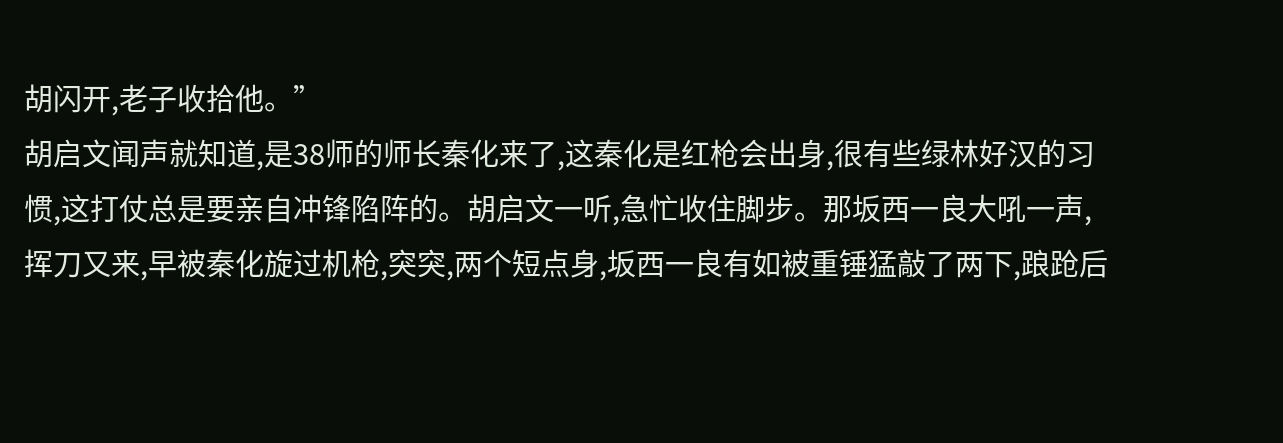胡闪开,老子收拾他。”
胡启文闻声就知道,是38师的师长秦化来了,这秦化是红枪会出身,很有些绿林好汉的习惯,这打仗总是要亲自冲锋陷阵的。胡启文一听,急忙收住脚步。那坂西一良大吼一声,挥刀又来,早被秦化旋过机枪,突突,两个短点身,坂西一良有如被重锤猛敲了两下,踉跄后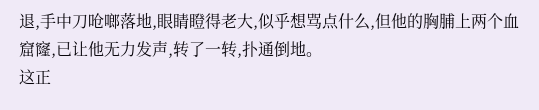退,手中刀呛啷落地,眼睛瞪得老大,似乎想骂点什么,但他的胸脯上两个血窟窿,已让他无力发声,转了一转,扑通倒地。
这正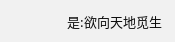是:欲向天地觅生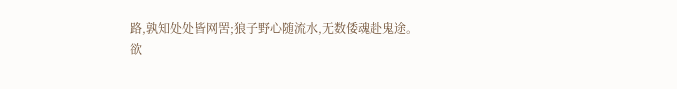路,孰知处处皆网罟;狼子野心随流水,无数倭魂赴鬼途。
欲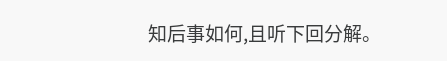知后事如何,且听下回分解。